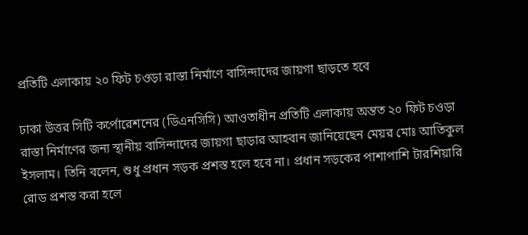প্রতিটি এলাকায় ২০ ফিট চওড়া রাস্তা নির্মাণে বাসিন্দাদের জায়গা ছাড়তে হবে

ঢাকা উত্তর সিটি কর্পোরেশনের (ডিএনসিসি) আওতাধীন প্রতিটি এলাকায় অন্তত ২০ ফিট চওড়া রাস্তা নির্মাণের জন্য স্থানীয় বাসিন্দাদের জায়গা ছাড়ার আহবান জানিয়েছেন মেয়র মোঃ আতিকুল ইসলাম। তিনি বলেন, শুধু প্রধান সড়ক প্রশস্ত হলে হবে না। প্রধান সড়কের পাশাপাশি টারশিয়ারি রোড প্রশস্ত করা হলে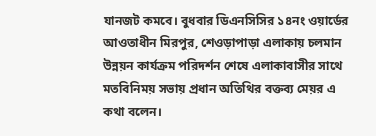যানজট কমবে। বুধবার ডিএনসিসির ১৪নং ওয়ার্ডের আওতাধীন মিরপুর, শেওড়াপাড়া এলাকায় চলমান উন্নয়ন কার্যক্রম পরিদর্শন শেষে এলাকাবাসীর সাথে মতবিনিময় সভায় প্রধান অতিথির বক্তব্য মেয়র এ কথা বলেন।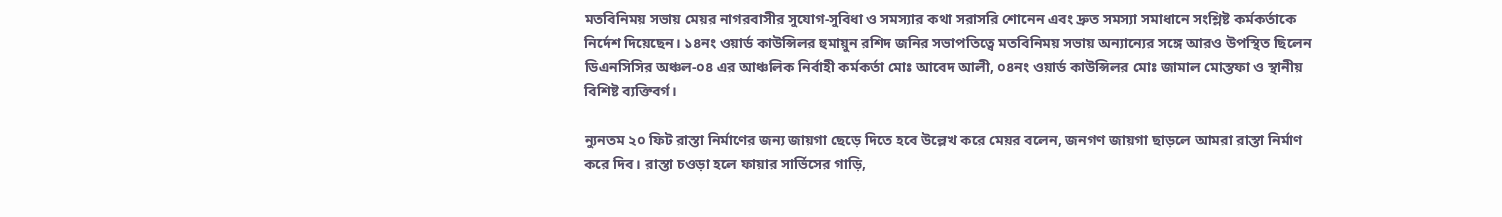মতবিনিময় সভায় মেয়র নাগরবাসীর সুযোগ-সুবিধা ও সমস্যার কথা সরাসরি শোনেন এবং দ্রুত সমস্যা সমাধানে সংশ্লিষ্ট কর্মকর্তাকে নির্দেশ দিয়েছেন। ১৪নং ওয়ার্ড কাউন্সিলর হুমায়ুন রশিদ জনির সভাপতিত্বে মতবিনিময় সভায় অন্যান্যের সঙ্গে আরও উপস্থিত ছিলেন ডিএনসিসির অঞ্চল-০৪ এর আঞ্চলিক নির্বাহী কর্মকর্তা মোঃ আবেদ আলী, ০৪নং ওয়ার্ড কাউন্সিলর মোঃ জামাল মোস্তফা ও স্থানীয় বিশিষ্ট ব্যক্তিবর্গ।

ন্যুনতম ২০ ফিট রাস্তা নির্মাণের জন্য জায়গা ছেড়ে দিতে হবে উল্লেখ করে মেয়র বলেন, জনগণ জায়গা ছাড়লে আমরা রাস্তা নির্মাণ করে দিব। রাস্তা চওড়া হলে ফায়ার সার্ভিসের গাড়ি,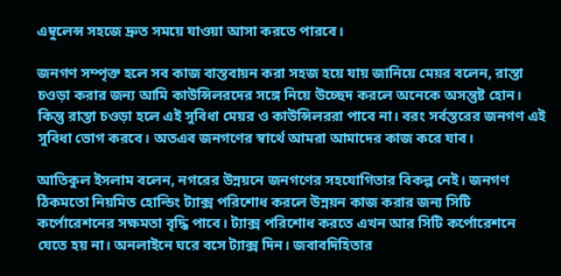এম্বুলেন্স সহজে দ্রুত সময়ে যাওয়া আসা করতে পারবে।

জনগণ সম্পৃক্ত হলে সব কাজ বাস্তবায়ন করা সহজ হয়ে যায় জানিয়ে মেয়র বলেন, রাস্তা চওড়া করার জন্য আমি কাউন্সিলরদের সঙ্গে নিয়ে উচ্ছেদ করলে অনেকে অসন্তুষ্ট হোন। কিন্তু রাস্তা চওড়া হলে এই সুবিধা মেয়র ও কাউন্সিলররা পাবে না। বরং সর্বস্তরের জনগণ এই সুবিধা ভোগ করবে। অতএব জনগণের স্বার্থে আমরা আমাদের কাজ করে যাব।

আতিকুল ইসলাম বলেন, নগরের উন্নয়নে জনগণের সহযোগিতার বিকল্প নেই। জনগণ ঠিকমতো নিয়মিত হোল্ডিং ট্যাক্স পরিশোধ করলে উন্নয়ন কাজ করার জন্য সিটি কর্পোরেশনের সক্ষমতা বৃদ্ধি পাবে। ট্যাক্স পরিশোধ করতে এখন আর সিটি কর্পোরেশনে যেতে হয় না। অনলাইনে ঘরে বসে ট্যাক্স দিন। জবাবদিহিতার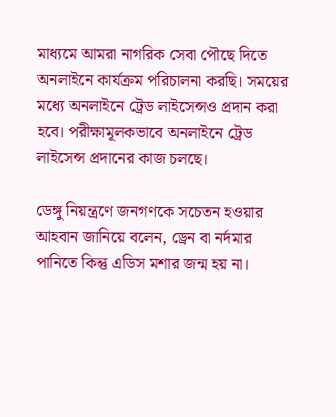মাধ্যমে আমরা নাগরিক সেবা পৌছে দিতে অনলাইনে কার্যক্রম পরিচালনা করছি। সময়ের মধ্যে অনলাইনে ট্রেড লাইসেন্সও প্রদান করা হবে। পরীক্ষামূলকভাবে অনলাইনে ট্রেড লাইসেন্স প্রদানের কাজ চলছে।

ডেঙ্গু নিয়ন্ত্রণে জনগণকে সচেতন হওয়ার আহবান জানিয়ে বলেন, ড্রেন বা নর্দমার পানিতে কিন্তু এডিস মশার জন্ম হয় না।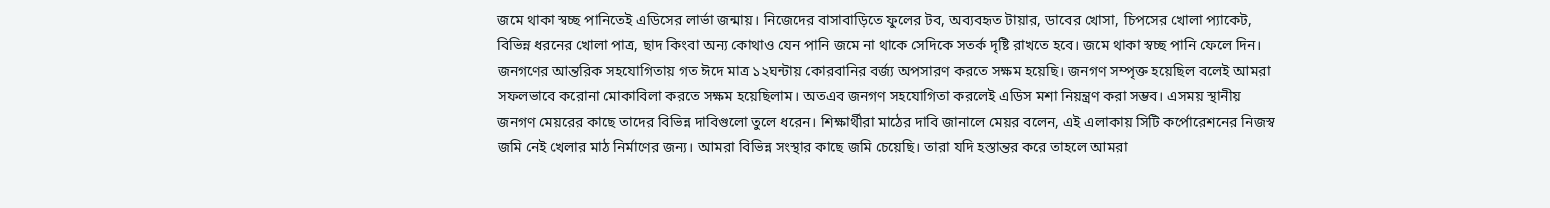জমে থাকা স্বচ্ছ পানিতেই এডিসের লার্ভা জন্মায়। নিজেদের বাসাবাড়িতে ফুলের টব, অব্যবহৃত টায়ার, ডাবের খোসা, চিপসের খোলা প্যাকেট, বিভিন্ন ধরনের খোলা পাত্র, ছাদ কিংবা অন্য কোথাও যেন পানি জমে না থাকে সেদিকে সতর্ক দৃষ্টি রাখতে হবে। জমে থাকা স্বচ্ছ পানি ফেলে দিন। জনগণের আন্তরিক সহযোগিতায় গত ঈদে মাত্র ১২ঘন্টায় কোরবানির বর্জ্য অপসারণ করতে সক্ষম হয়েছি। জনগণ সম্পৃক্ত হয়েছিল বলেই আমরা সফলভাবে করোনা মোকাবিলা করতে সক্ষম হয়েছিলাম। অতএব জনগণ সহযোগিতা করলেই এডিস মশা নিয়ন্ত্রণ করা সম্ভব। এসময় স্থানীয় জনগণ মেয়রের কাছে তাদের বিভিন্ন দাবিগুলো তুলে ধরেন। শিক্ষার্থীরা মাঠের দাবি জানালে মেয়র বলেন, এই এলাকায় সিটি কর্পোরেশনের নিজস্ব জমি নেই খেলার মাঠ নির্মাণের জন্য। আমরা বিভিন্ন সংস্থার কাছে জমি চেয়েছি। তারা যদি হস্তান্তর করে তাহলে আমরা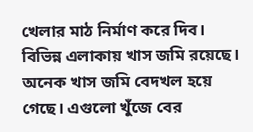খেলার মাঠ নির্মাণ করে দিব। বিভিন্ন এলাকায় খাস জমি রয়েছে। অনেক খাস জমি বেদখল হয়ে গেছে। এগুলো খুঁজে বের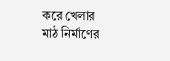করে খেলার মাঠ নির্মাণের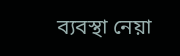ব্যবস্থা নেয়া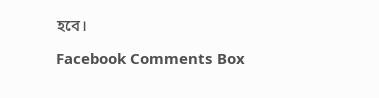হবে।

Facebook Comments Box